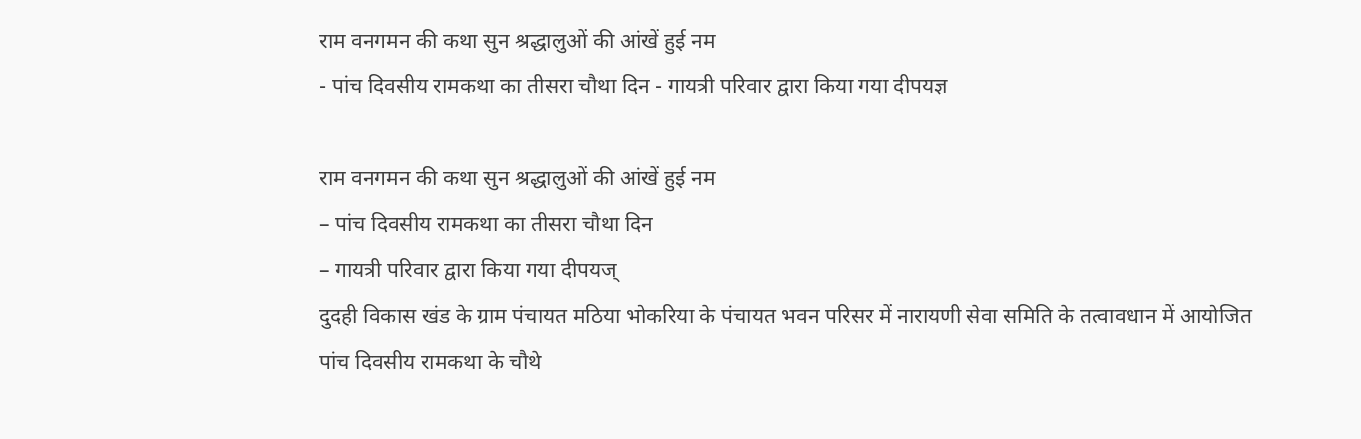राम वनगमन की कथा सुन श्रद्धालुओं की आंखें हुई नम
- पांच दिवसीय रामकथा का तीसरा चौथा दिन - गायत्री परिवार द्वारा किया गया दीपयज्ञ

राम वनगमन की कथा सुन श्रद्धालुओं की आंखें हुई नम
– पांच दिवसीय रामकथा का तीसरा चौथा दिन
– गायत्री परिवार द्वारा किया गया दीपयज्
दुदही विकास खंड के ग्राम पंचायत मठिया भोकरिया के पंचायत भवन परिसर में नारायणी सेवा समिति के तत्वावधान में आयोजित पांच दिवसीय रामकथा के चौथे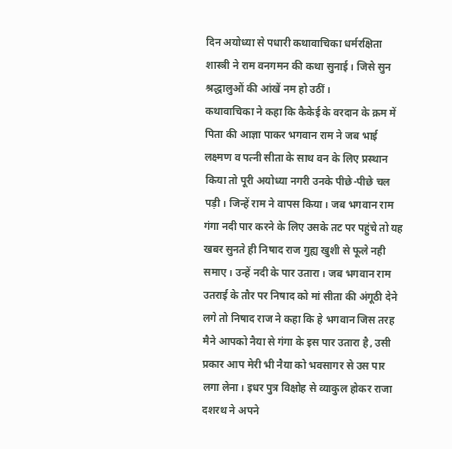दिन अयोध्या से पधारी कथावाचिका धर्मरक्षिता शास्त्री ने राम वनगमन की कथा सुनाई। जिसे सुन श्रद्धालुओं की आंखें नम हो उठीं।
कथावाचिका ने कहा कि कैकेई के वरदान के क्रम में पिता की आज्ञा पाकर भगवान राम ने जब भाई लक्ष्मण व पत्नी सीता के साथ वन के लिए प्रस्थान किया तो पूरी अयोध्या नगरी उनके पीछे-पीछे चल पड़ी। जिन्हें राम ने वापस किया। जब भगवान राम गंगा नदी पार करने के लिए उसके तट पर पहुंचे तो यह खबर सुनते ही निषाद राज गुह्य खुशी से फूले नही समाए। उन्हें नदी के पार उतारा। जब भगवान राम उतराई के तौर पर निषाद को मां सीता की अंगूठी देने लगे तो निषाद राज ने कहा कि हे भगवान जिस तरह मैने आपको नैया से गंगा के इस पार उतारा है, उसी प्रकार आप मेरी भी नैया को भवसागर से उस पार लगा लेना। इधर पुत्र विक्षोह से व्याकुल होकर राजा दशरथ ने अपने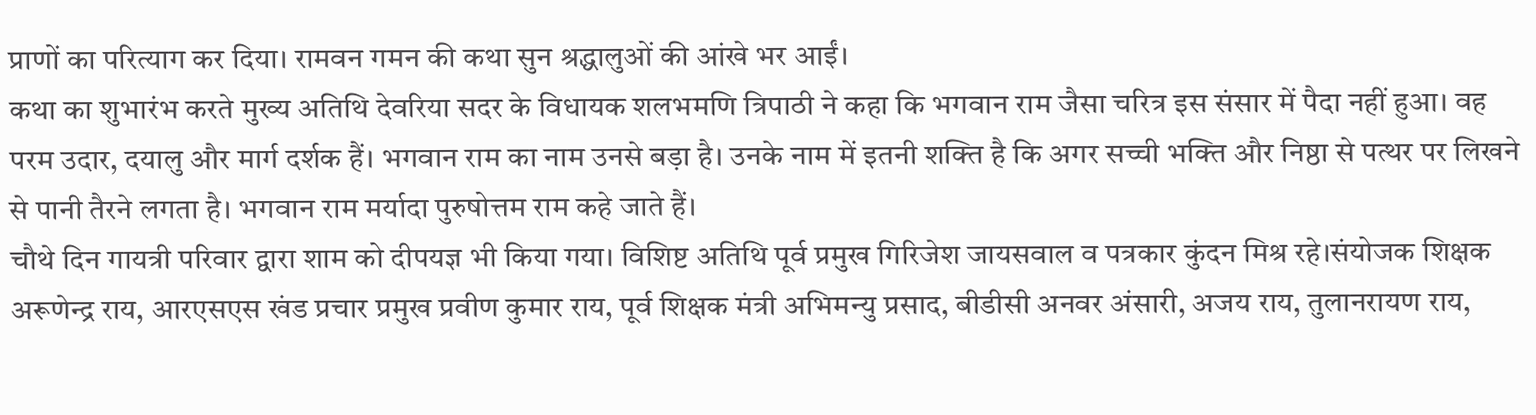प्राणों का परित्याग कर दिया। रामवन गमन की कथा सुन श्रद्धालुओं की आंखे भर आईं।
कथा का शुभारंभ करते मुख्य अतिथि देवरिया सदर के विधायक शलभमणि त्रिपाठी ने कहा कि भगवान राम जैसा चरित्र इस संसार में पैदा नहीं हुआ। वह परम उदार, दयालु और मार्ग दर्शक हैं। भगवान राम का नाम उनसे बड़ा है। उनके नाम में इतनी शक्ति है कि अगर सच्ची भक्ति और निष्ठा से पत्थर पर लिखने से पानी तैरने लगता है। भगवान राम मर्यादा पुरुषोत्तम राम कहे जाते हैं।
चौथे दिन गायत्री परिवार द्वारा शाम को दीपयज्ञ भी किया गया। विशिष्ट अतिथि पूर्व प्रमुख गिरिजेश जायसवाल व पत्रकार कुंदन मिश्र रहे।संयोजक शिक्षक अरूणेन्द्र राय, आरएसएस खंड प्रचार प्रमुख प्रवीण कुमार राय, पूर्व शिक्षक मंत्री अभिमन्यु प्रसाद, बीडीसी अनवर अंसारी, अजय राय, तुलानरायण राय,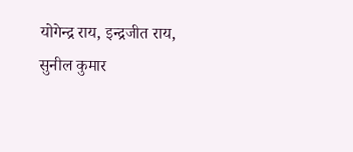योगेन्द्र राय, इन्द्रजीत राय, सुनील कुमार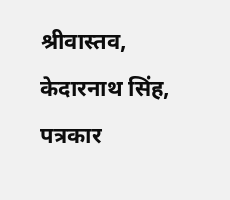श्रीवास्तव, केदारनाथ सिंह, पत्रकार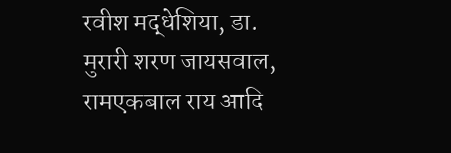रवीश मद्धेशिया, डा. मुरारी शरण जायसवाल, रामएकबाल राय आदि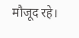मौजूद रहे।